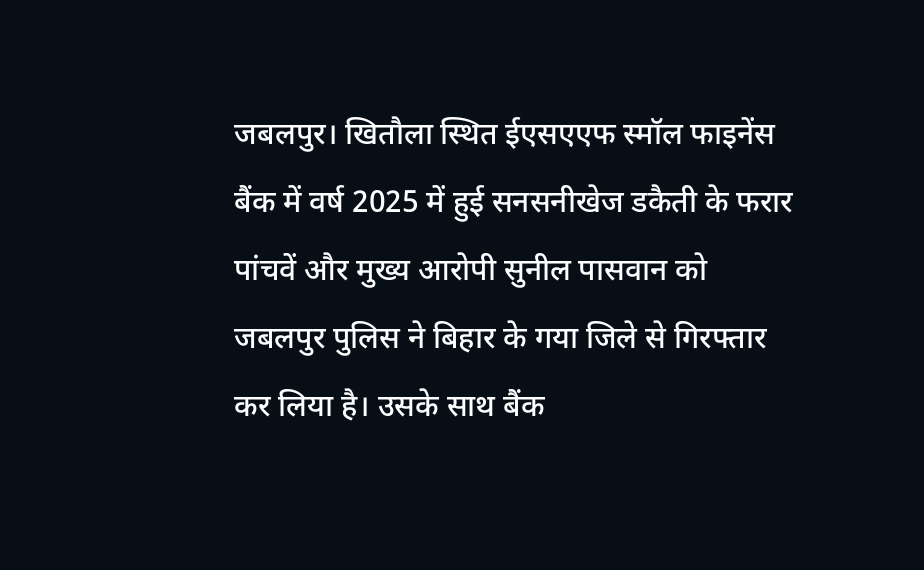जबलपुर। खितौला स्थित ईएसएएफ स्मॉल फाइनेंस बैंक में वर्ष 2025 में हुई सनसनीखेज डकैती के फरार पांचवें और मुख्य आरोपी सुनील पासवान को जबलपुर पुलिस ने बिहार के गया जिले से गिरफ्तार कर लिया है। उसके साथ बैंक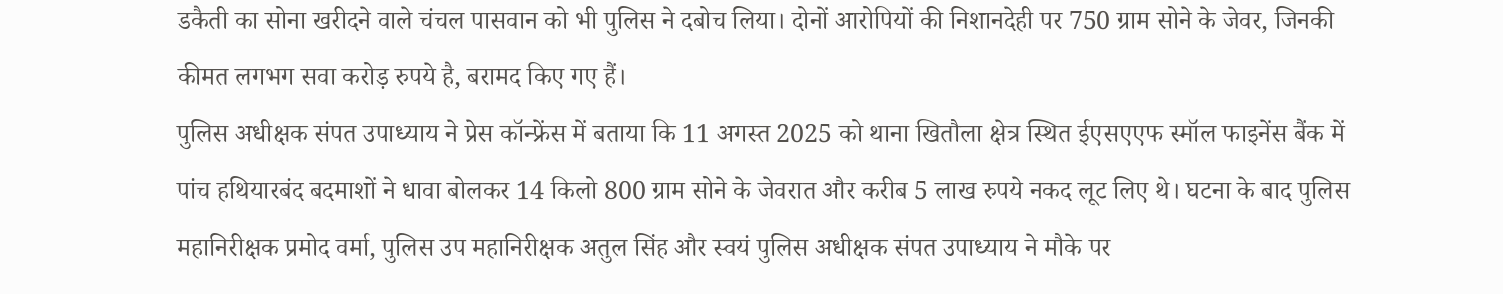डकैती का सोना खरीदने वाले चंचल पासवान को भी पुलिस ने दबोच लिया। दोनों आरोपियों की निशानदेही पर 750 ग्राम सोने के जेवर, जिनकी कीमत लगभग सवा करोड़ रुपये है, बरामद किए गए हैं।
पुलिस अधीक्षक संपत उपाध्याय ने प्रेस कॉन्फ्रेंस में बताया कि 11 अगस्त 2025 को थाना खितौला क्षेत्र स्थित ईएसएएफ स्मॉल फाइनेंस बैंक में पांच हथियारबंद बदमाशों ने धावा बोलकर 14 किलो 800 ग्राम सोने के जेवरात और करीब 5 लाख रुपये नकद लूट लिए थे। घटना के बाद पुलिस महानिरीक्षक प्रमोद वर्मा, पुलिस उप महानिरीक्षक अतुल सिंह और स्वयं पुलिस अधीक्षक संपत उपाध्याय ने मौके पर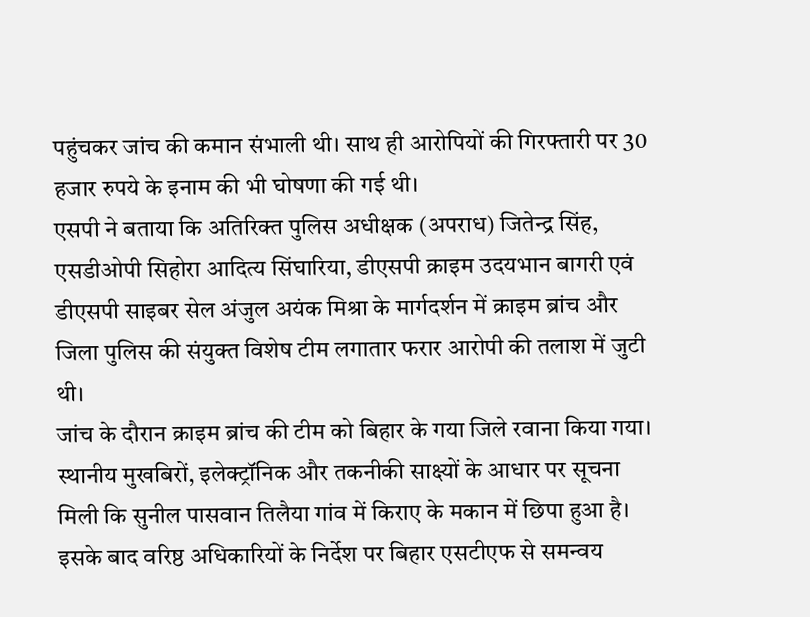पहुंचकर जांच की कमान संभाली थी। साथ ही आरोपियों की गिरफ्तारी पर 30 हजार रुपये के इनाम की भी घोषणा की गई थी।
एसपी ने बताया कि अतिरिक्त पुलिस अधीक्षक (अपराध) जितेन्द्र सिंह, एसडीओपी सिहोरा आदित्य सिंघारिया, डीएसपी क्राइम उदयभान बागरी एवं डीएसपी साइबर सेल अंजुल अयंक मिश्रा के मार्गदर्शन में क्राइम ब्रांच और जिला पुलिस की संयुक्त विशेष टीम लगातार फरार आरोपी की तलाश में जुटी थी।
जांच के दौरान क्राइम ब्रांच की टीम को बिहार के गया जिले रवाना किया गया। स्थानीय मुखबिरों, इलेक्ट्रॉनिक और तकनीकी साक्ष्यों के आधार पर सूचना मिली कि सुनील पासवान तिलैया गांव में किराए के मकान में छिपा हुआ है। इसके बाद वरिष्ठ अधिकारियों के निर्देश पर बिहार एसटीएफ से समन्वय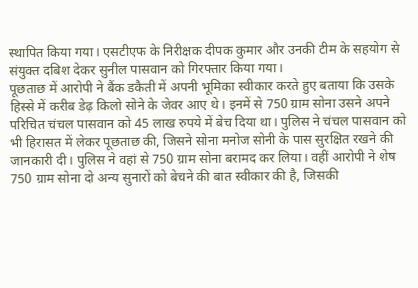स्थापित किया गया। एसटीएफ के निरीक्षक दीपक कुमार और उनकी टीम के सहयोग से संयुक्त दबिश देकर सुनील पासवान को गिरफ्तार किया गया।
पूछताछ में आरोपी ने बैंक डकैती में अपनी भूमिका स्वीकार करते हुए बताया कि उसके हिस्से में करीब डेढ़ किलो सोने के जेवर आए थे। इनमें से 750 ग्राम सोना उसने अपने परिचित चंचल पासवान को 45 लाख रुपये में बेच दिया था। पुलिस ने चंचल पासवान को भी हिरासत में लेकर पूछताछ की, जिसने सोना मनोज सोनी के पास सुरक्षित रखने की जानकारी दी। पुलिस ने वहां से 750 ग्राम सोना बरामद कर लिया। वहीं आरोपी ने शेष 750 ग्राम सोना दो अन्य सुनारों को बेचने की बात स्वीकार की है, जिसकी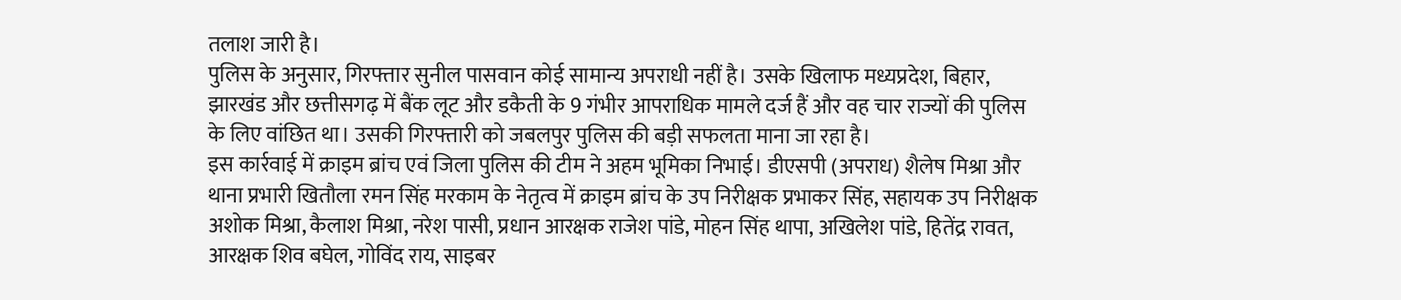तलाश जारी है।
पुलिस के अनुसार, गिरफ्तार सुनील पासवान कोई सामान्य अपराधी नहीं है। उसके खिलाफ मध्यप्रदेश, बिहार, झारखंड और छत्तीसगढ़ में बैंक लूट और डकैती के 9 गंभीर आपराधिक मामले दर्ज हैं और वह चार राज्यों की पुलिस के लिए वांछित था। उसकी गिरफ्तारी को जबलपुर पुलिस की बड़ी सफलता माना जा रहा है।
इस कार्रवाई में क्राइम ब्रांच एवं जिला पुलिस की टीम ने अहम भूमिका निभाई। डीएसपी (अपराध) शैलेष मिश्रा और थाना प्रभारी खितौला रमन सिंह मरकाम के नेतृत्व में क्राइम ब्रांच के उप निरीक्षक प्रभाकर सिंह, सहायक उप निरीक्षक अशोक मिश्रा, कैलाश मिश्रा, नरेश पासी, प्रधान आरक्षक राजेश पांडे, मोहन सिंह थापा, अखिलेश पांडे, हितेंद्र रावत, आरक्षक शिव बघेल, गोविंद राय, साइबर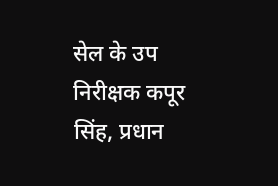सेल के उप निरीक्षक कपूर सिंह, प्रधान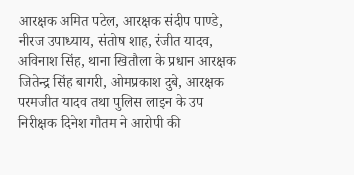आरक्षक अमित पटेल, आरक्षक संदीप पाण्डे, नीरज उपाध्याय, संतोष शाह, रंजीत यादव, अविनाश सिंह, थाना खितौला के प्रधान आरक्षक जितेन्द्र सिंह बागरी, ओमप्रकाश दुबे, आरक्षक परमजीत यादव तथा पुलिस लाइन के उप निरीक्षक दिनेश गौतम ने आरोपी की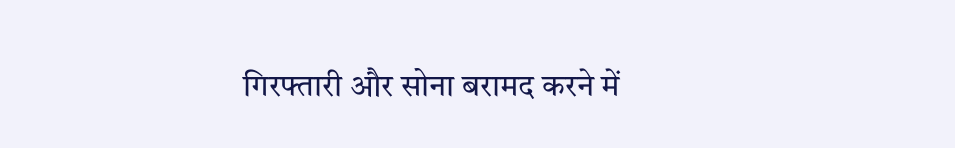गिरफ्तारी और सोना बरामद करने में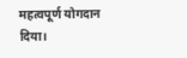महत्वपूर्ण योगदान दिया।